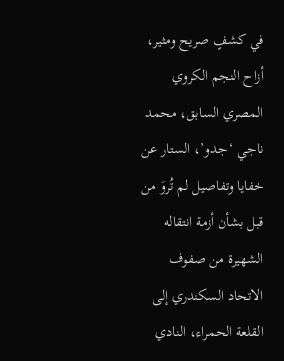في كشفٍ صريح ومثير، أزاح النجم الكروي المصري السابق، محمد ناجي ‘جدو’، الستار عن خفايا وتفاصيل لم تُروَ من قبل بشأن أزمة انتقاله الشهيرة من صفوف الاتحاد السكندري إلى القلعة الحمراء، النادي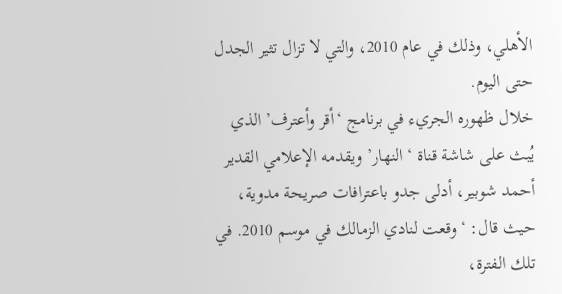الأهلي، وذلك في عام 2010، والتي لا تزال تثير الجدل حتى اليوم.
خلال ظهوره الجريء في برنامج ‘أقر وأعترف’ الذي يُبث على شاشة قناة ‘النهار’ ويقدمه الإعلامي القدير أحمد شوبير، أدلى جدو باعترافات صريحة مدوية، حيث قال: ‘وقعت لنادي الزمالك في موسم 2010. في تلك الفترة،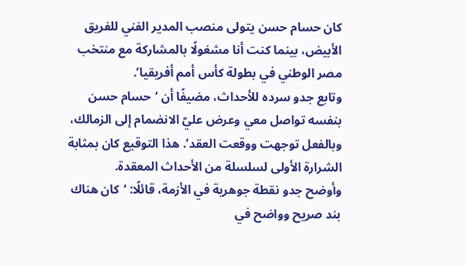كان حسام حسن يتولى منصب المدير الفني للفريق الأبيض، بينما كنت أنا مشغولًا بالمشاركة مع منتخب مصر الوطني في بطولة كأس أمم أفريقيا’.
وتابع جدو سرده للأحداث، مضيفًا أن ‘حسام حسن بنفسه تواصل معي وعرض عليّ الانضمام إلى الزمالك، وبالفعل توجهت ووقعت العقد’. هذا التوقيع كان بمثابة الشرارة الأولى لسلسلة من الأحداث المعقدة.
وأوضح جدو نقطة جوهرية في الأزمة، قائلًا: ‘كان هناك بند صريح وواضح في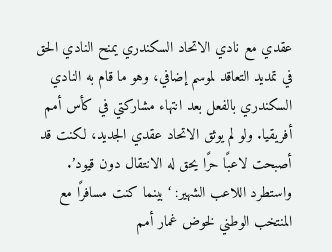عقدي مع نادي الاتحاد السكندري يمنح النادي الحق في تمديد التعاقد لموسم إضافي، وهو ما قام به النادي السكندري بالفعل بعد انتهاء مشاركتي في كأس أمم أفريقيا. ولو لم يوثق الاتحاد عقدي الجديد، لكنت قد أصبحت لاعبًا حرًا يحق له الانتقال دون قيود’.
واستطرد اللاعب الشهير: ‘بينما كنت مسافرًا مع المنتخب الوطني لخوض غمار أمم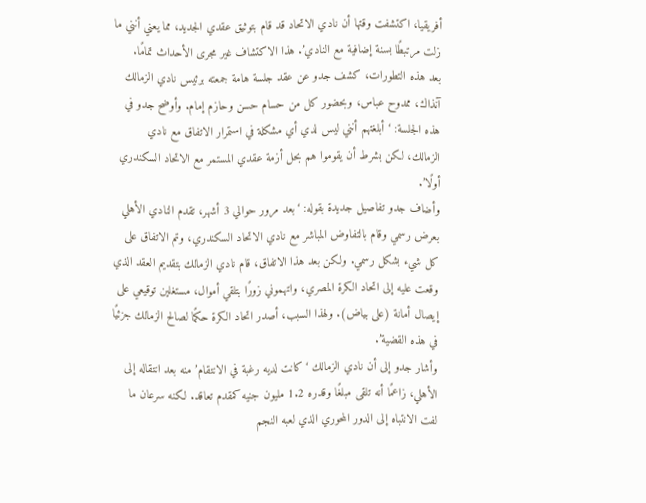أفريقيا، اكتشفت وقتها أن نادي الاتحاد قد قام بتوثيق عقدي الجديد، مما يعني أنني ما زلت مرتبطًا بسنة إضافية مع النادي’. هذا الاكتشاف غير مجرى الأحداث تمامًا.
بعد هذه التطورات، كشف جدو عن عقد جلسة هامة جمعته برئيس نادي الزمالك آنذاك، ممدوح عباس، وبحضور كل من حسام حسن وحازم إمام. وأوضح جدو في هذه الجلسة: ‘أبلغتهم أنني ليس لدي أي مشكلة في استمرار الاتفاق مع نادي الزمالك، لكن بشرط أن يقوموا هم بحل أزمة عقدي المستمر مع الاتحاد السكندري أولًا’.
وأضاف جدو تفاصيل جديدة بقوله: ‘بعد مرور حوالي 3 أشهر، تقدم النادي الأهلي بعرض رسمي وقام بالتفاوض المباشر مع نادي الاتحاد السكندري، وتم الاتفاق على كل شيء بشكل رسمي. ولكن بعد هذا الاتفاق، قام نادي الزمالك بتقديم العقد الذي وقعت عليه إلى اتحاد الكرة المصري، واتهموني زورًا بتلقي أموال، مستغلين توقيعي على إيصال أمانة (على بياض). ولهذا السبب، أصدر اتحاد الكرة حكمًا لصالح الزمالك جزئيًا في هذه القضية’.
وأشار جدو إلى أن نادي الزمالك ‘كانت لديه رغبة في الانتقام’ منه بعد انتقاله إلى الأهلي، زاعمًا أنه تلقى مبلغًا وقدره 1.2 مليون جنيه كمقدم تعاقد. لكنه سرعان ما لفت الانتباه إلى الدور المحوري الذي لعبه النجم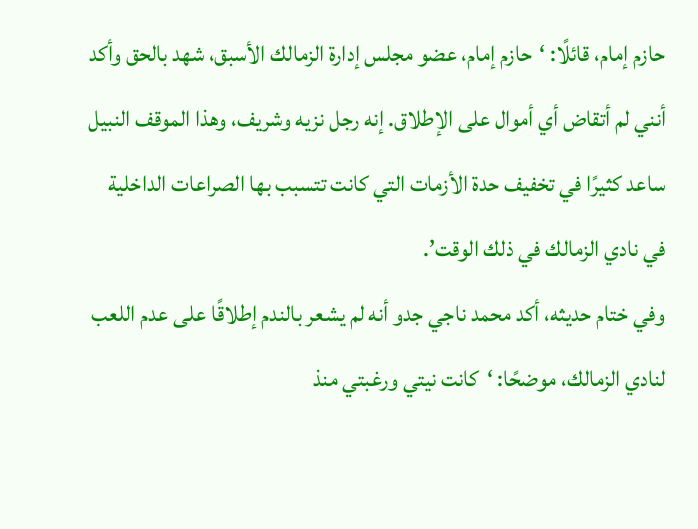حازم إمام، قائلًا: ‘حازم إمام، عضو مجلس إدارة الزمالك الأسبق، شهد بالحق وأكد أنني لم أتقاض أي أموال على الإطلاق. إنه رجل نزيه وشريف، وهذا الموقف النبيل ساعد كثيرًا في تخفيف حدة الأزمات التي كانت تتسبب بها الصراعات الداخلية في نادي الزمالك في ذلك الوقت’.
وفي ختام حديثه، أكد محمد ناجي جدو أنه لم يشعر بالندم إطلاقًا على عدم اللعب لنادي الزمالك، موضحًا: ‘كانت نيتي ورغبتي منذ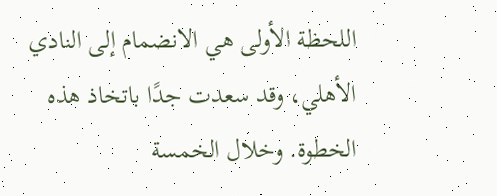اللحظة الأولى هي الانضمام إلى النادي الأهلي، وقد سعدت جدًا باتخاذ هذه الخطوة. وخلال الخمسة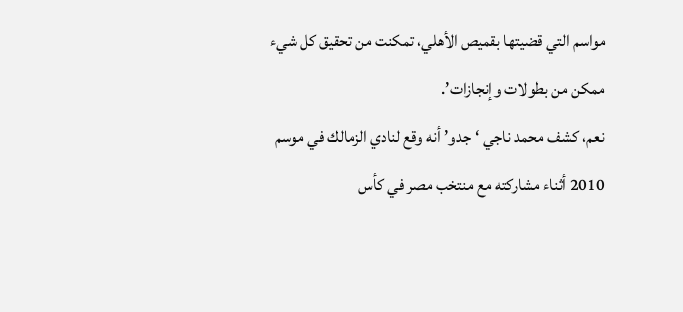مواسم التي قضيتها بقميص الأهلي، تمكنت من تحقيق كل شيء ممكن من بطولات وإنجازات’.
نعم، كشف محمد ناجي ‘جدو’ أنه وقع لنادي الزمالك في موسم 2010 أثناء مشاركته مع منتخب مصر في كأس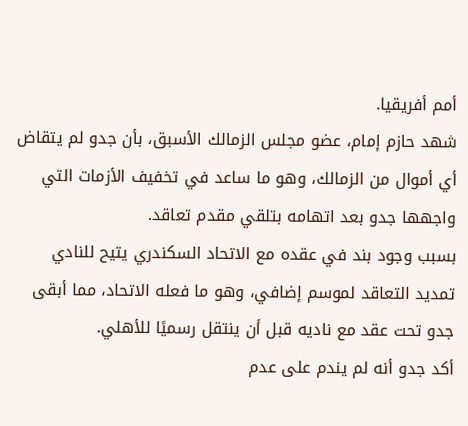أمم أفريقيا.
شهد حازم إمام، عضو مجلس الزمالك الأسبق، بأن جدو لم يتقاض أي أموال من الزمالك، وهو ما ساعد في تخفيف الأزمات التي واجهها جدو بعد اتهامه بتلقي مقدم تعاقد.
بسبب وجود بند في عقده مع الاتحاد السكندري يتيح للنادي تمديد التعاقد لموسم إضافي، وهو ما فعله الاتحاد، مما أبقى جدو تحت عقد مع ناديه قبل أن ينتقل رسميًا للأهلي.
أكد جدو أنه لم يندم على عدم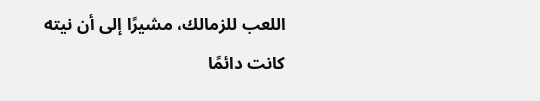اللعب للزمالك، مشيرًا إلى أن نيته كانت دائمًا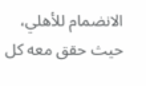الانضمام للأهلي، حيث حقق معه كل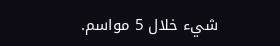شيء خلال 5 مواسم.